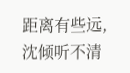距离有些远,沈倾听不清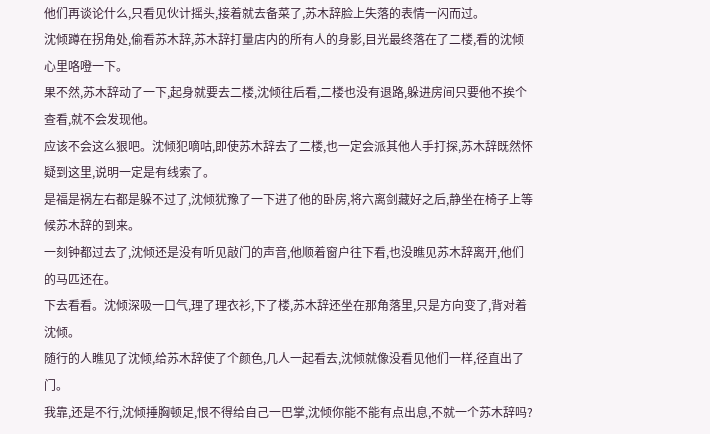他们再谈论什么,只看见伙计摇头,接着就去备菜了,苏木辞脸上失落的表情一闪而过。
沈倾蹲在拐角处,偷看苏木辞,苏木辞打量店内的所有人的身影,目光最终落在了二楼,看的沈倾心里咯噔一下。
果不然,苏木辞动了一下,起身就要去二楼,沈倾往后看,二楼也没有退路,躲进房间只要他不挨个查看,就不会发现他。
应该不会这么狠吧。沈倾犯嘀咕,即使苏木辞去了二楼,也一定会派其他人手打探,苏木辞既然怀疑到这里,说明一定是有线索了。
是福是祸左右都是躲不过了,沈倾犹豫了一下进了他的卧房,将六离剑藏好之后,静坐在椅子上等候苏木辞的到来。
一刻钟都过去了,沈倾还是没有听见敲门的声音,他顺着窗户往下看,也没瞧见苏木辞离开,他们的马匹还在。
下去看看。沈倾深吸一口气,理了理衣衫,下了楼,苏木辞还坐在那角落里,只是方向变了,背对着沈倾。
随行的人瞧见了沈倾,给苏木辞使了个颜色,几人一起看去,沈倾就像没看见他们一样,径直出了门。
我靠,还是不行,沈倾捶胸顿足,恨不得给自己一巴掌,沈倾你能不能有点出息,不就一个苏木辞吗?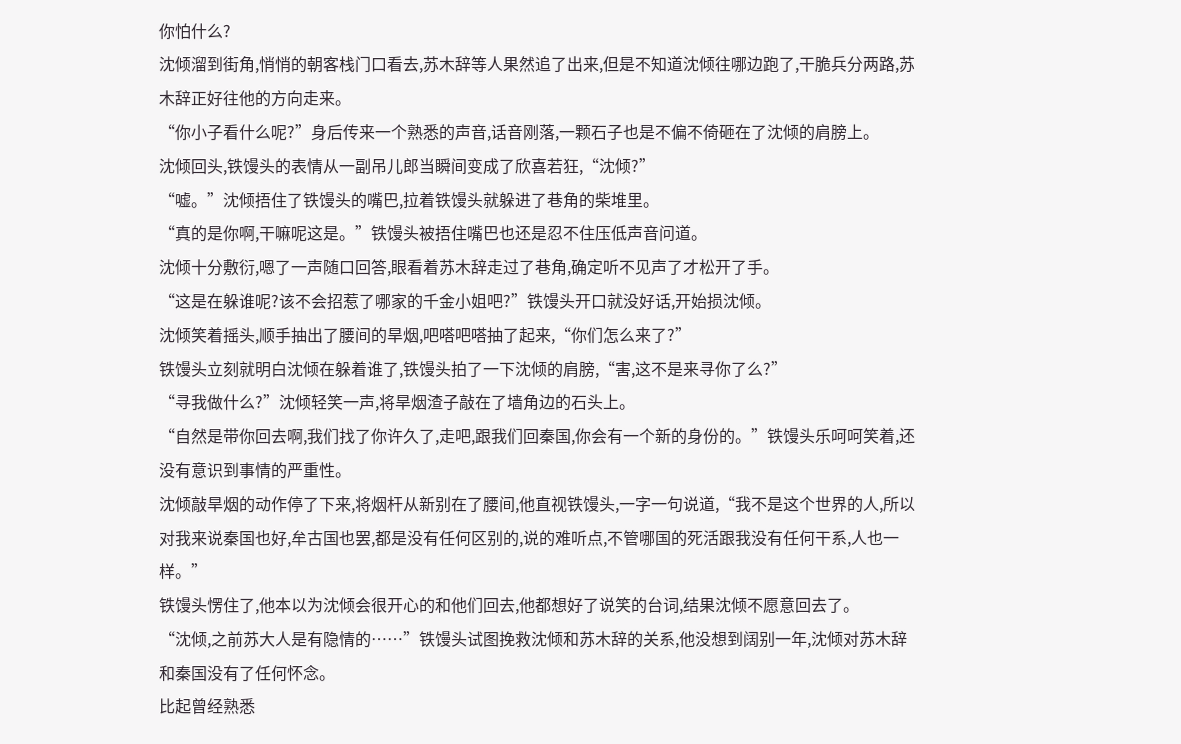你怕什么?
沈倾溜到街角,悄悄的朝客栈门口看去,苏木辞等人果然追了出来,但是不知道沈倾往哪边跑了,干脆兵分两路,苏木辞正好往他的方向走来。
“你小子看什么呢?”身后传来一个熟悉的声音,话音刚落,一颗石子也是不偏不倚砸在了沈倾的肩膀上。
沈倾回头,铁馒头的表情从一副吊儿郎当瞬间变成了欣喜若狂,“沈倾?”
“嘘。”沈倾捂住了铁馒头的嘴巴,拉着铁馒头就躲进了巷角的柴堆里。
“真的是你啊,干嘛呢这是。”铁馒头被捂住嘴巴也还是忍不住压低声音问道。
沈倾十分敷衍,嗯了一声随口回答,眼看着苏木辞走过了巷角,确定听不见声了才松开了手。
“这是在躲谁呢?该不会招惹了哪家的千金小姐吧?”铁馒头开口就没好话,开始损沈倾。
沈倾笑着摇头,顺手抽出了腰间的旱烟,吧嗒吧嗒抽了起来,“你们怎么来了?”
铁馒头立刻就明白沈倾在躲着谁了,铁馒头拍了一下沈倾的肩膀,“害,这不是来寻你了么?”
“寻我做什么?”沈倾轻笑一声,将旱烟渣子敲在了墙角边的石头上。
“自然是带你回去啊,我们找了你许久了,走吧,跟我们回秦国,你会有一个新的身份的。”铁馒头乐呵呵笑着,还没有意识到事情的严重性。
沈倾敲旱烟的动作停了下来,将烟杆从新别在了腰间,他直视铁馒头,一字一句说道,“我不是这个世界的人,所以对我来说秦国也好,牟古国也罢,都是没有任何区别的,说的难听点,不管哪国的死活跟我没有任何干系,人也一样。”
铁馒头愣住了,他本以为沈倾会很开心的和他们回去,他都想好了说笑的台词,结果沈倾不愿意回去了。
“沈倾,之前苏大人是有隐情的……”铁馒头试图挽救沈倾和苏木辞的关系,他没想到阔别一年,沈倾对苏木辞和秦国没有了任何怀念。
比起曾经熟悉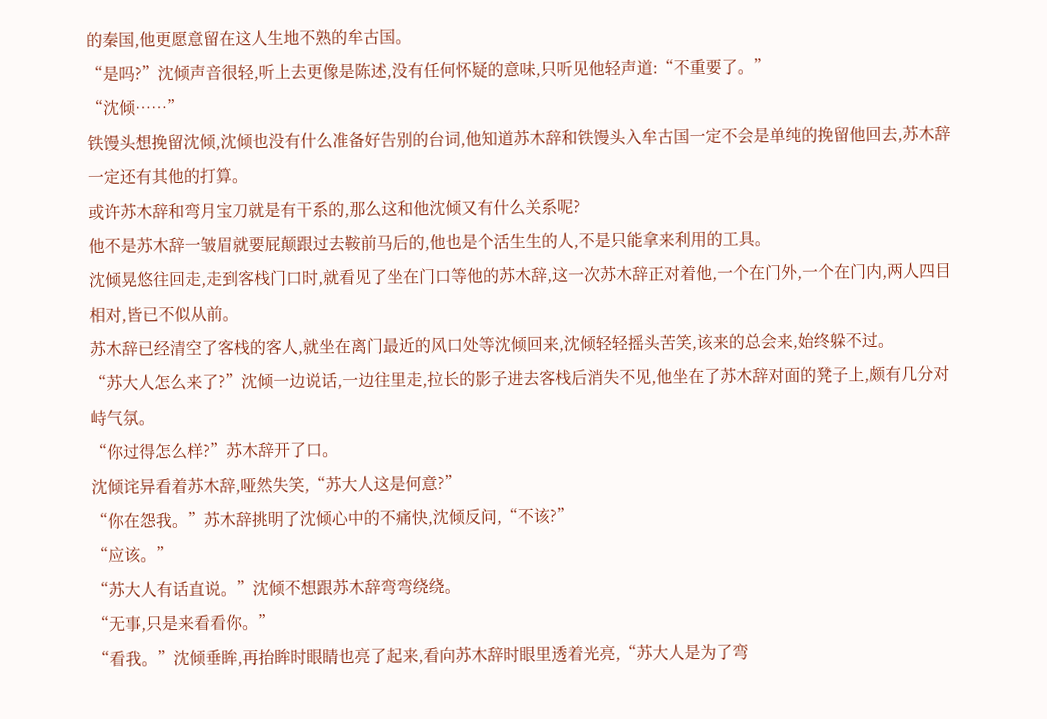的秦国,他更愿意留在这人生地不熟的牟古国。
“是吗?”沈倾声音很轻,听上去更像是陈述,没有任何怀疑的意味,只听见他轻声道:“不重要了。”
“沈倾……”
铁馒头想挽留沈倾,沈倾也没有什么准备好告别的台词,他知道苏木辞和铁馒头入牟古国一定不会是单纯的挽留他回去,苏木辞一定还有其他的打算。
或许苏木辞和弯月宝刀就是有干系的,那么这和他沈倾又有什么关系呢?
他不是苏木辞一皱眉就要屁颠跟过去鞍前马后的,他也是个活生生的人,不是只能拿来利用的工具。
沈倾晃悠往回走,走到客栈门口时,就看见了坐在门口等他的苏木辞,这一次苏木辞正对着他,一个在门外,一个在门内,两人四目相对,皆已不似从前。
苏木辞已经清空了客栈的客人,就坐在离门最近的风口处等沈倾回来,沈倾轻轻摇头苦笑,该来的总会来,始终躲不过。
“苏大人怎么来了?”沈倾一边说话,一边往里走,拉长的影子进去客栈后消失不见,他坐在了苏木辞对面的凳子上,颇有几分对峙气氛。
“你过得怎么样?”苏木辞开了口。
沈倾诧异看着苏木辞,哑然失笑,“苏大人这是何意?”
“你在怨我。”苏木辞挑明了沈倾心中的不痛快,沈倾反问,“不该?”
“应该。”
“苏大人有话直说。”沈倾不想跟苏木辞弯弯绕绕。
“无事,只是来看看你。”
“看我。”沈倾垂眸,再抬眸时眼睛也亮了起来,看向苏木辞时眼里透着光亮,“苏大人是为了弯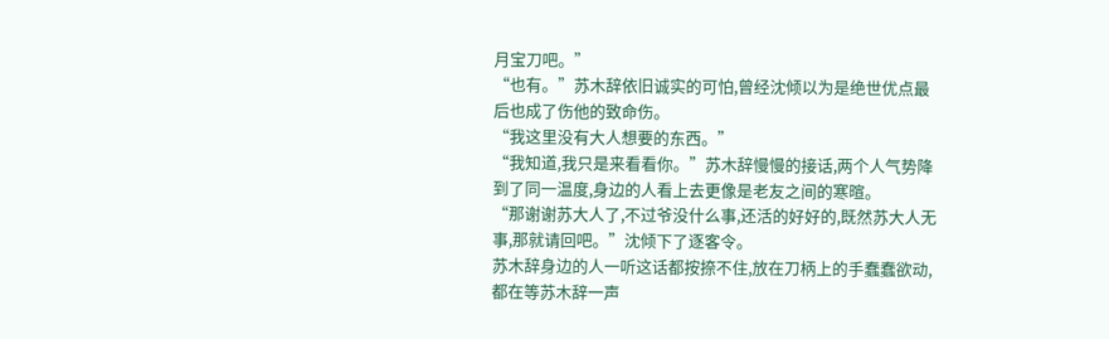月宝刀吧。”
“也有。”苏木辞依旧诚实的可怕,曾经沈倾以为是绝世优点最后也成了伤他的致命伤。
“我这里没有大人想要的东西。”
“我知道,我只是来看看你。”苏木辞慢慢的接话,两个人气势降到了同一温度,身边的人看上去更像是老友之间的寒暄。
“那谢谢苏大人了,不过爷没什么事,还活的好好的,既然苏大人无事,那就请回吧。”沈倾下了逐客令。
苏木辞身边的人一听这话都按捺不住,放在刀柄上的手蠢蠢欲动,都在等苏木辞一声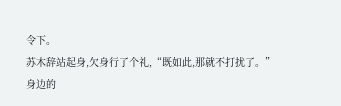令下。
苏木辞站起身,欠身行了个礼,“既如此,那就不打扰了。”
身边的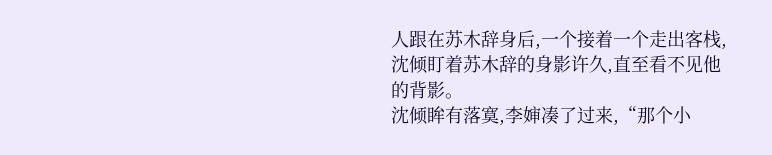人跟在苏木辞身后,一个接着一个走出客栈,沈倾盯着苏木辞的身影许久,直至看不见他的背影。
沈倾眸有落寞,李婶凑了过来,“那个小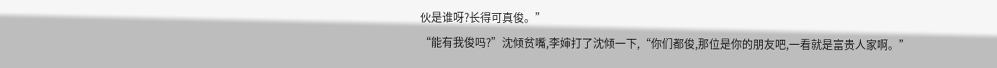伙是谁呀?长得可真俊。”
“能有我俊吗?”沈倾贫嘴,李婶打了沈倾一下,“你们都俊,那位是你的朋友吧,一看就是富贵人家啊。”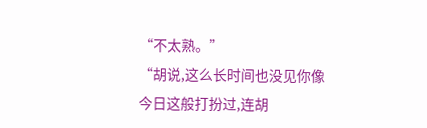“不太熟。”
“胡说,这么长时间也没见你像今日这般打扮过,连胡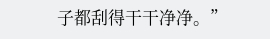子都刮得干干净净。”